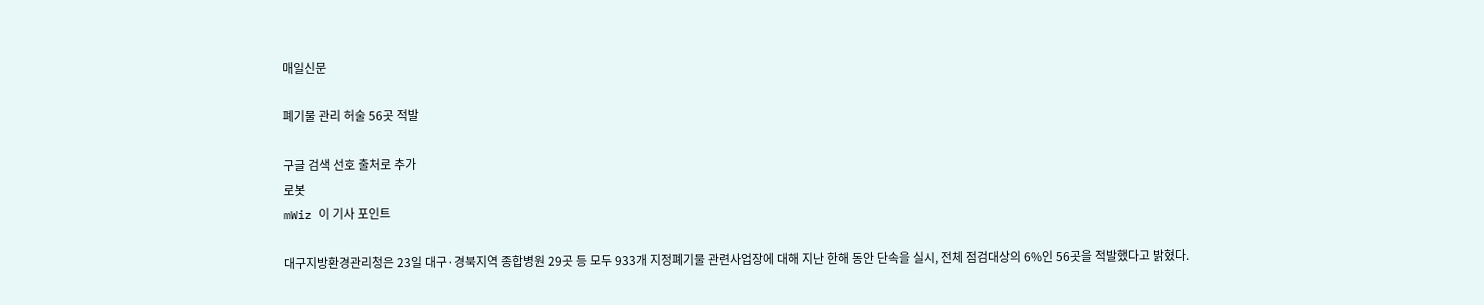매일신문

폐기물 관리 허술 56곳 적발

구글 검색 선호 출처로 추가
로봇
mWiz 이 기사 포인트

대구지방환경관리청은 23일 대구·경북지역 종합병원 29곳 등 모두 933개 지정폐기물 관련사업장에 대해 지난 한해 동안 단속을 실시, 전체 점검대상의 6%인 56곳을 적발했다고 밝혔다.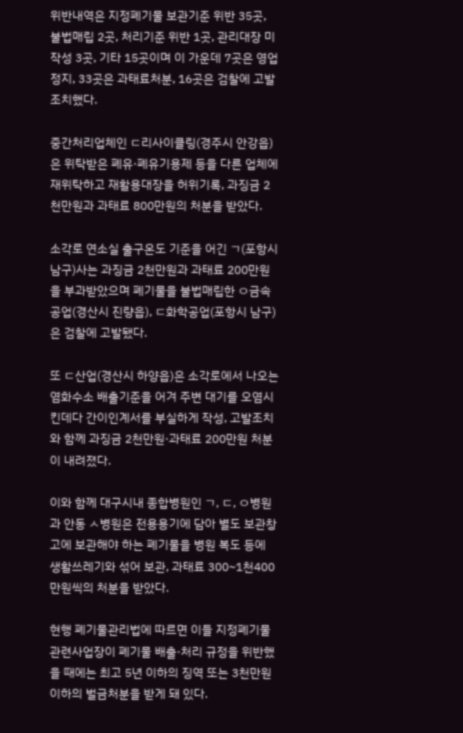위반내역은 지정폐기물 보관기준 위반 35곳, 불법매립 2곳, 처리기준 위반 1곳, 관리대장 미작성 3곳, 기타 15곳이며 이 가운데 7곳은 영업정지, 33곳은 과태료처분, 16곳은 검찰에 고발조치했다.

중간처리업체인 ㄷ리사이클링(경주시 안강읍)은 위탁받은 폐유·폐유기용제 등을 다른 업체에 재위탁하고 재활용대장을 허위기록, 과징금 2천만원과 과태료 800만원의 처분을 받았다.

소각로 연소실 출구온도 기준을 어긴 ㄱ(포항시 남구)사는 과징금 2천만원과 과태료 200만원을 부과받았으며 폐기물을 불법매립한 ㅇ금속공업(경산시 진량읍), ㄷ화학공업(포항시 남구)은 검찰에 고발됐다.

또 ㄷ산업(경산시 하양읍)은 소각로에서 나오는 염화수소 배출기준을 어겨 주변 대기를 오염시킨데다 간이인계서를 부실하게 작성, 고발조치와 함께 과징금 2천만원·과태료 200만원 처분이 내려졌다.

이와 함께 대구시내 종합병원인 ㄱ, ㄷ, ㅇ병원과 안동 ㅅ병원은 전용용기에 담아 별도 보관창고에 보관해야 하는 폐기물을 병원 복도 등에 생활쓰레기와 섞어 보관, 과태료 300~1천400만원씩의 처분을 받았다.

현행 폐기물관리법에 따르면 이들 지정폐기물 관련사업장이 폐기물 배출·처리 규정을 위반했을 때에는 최고 5년 이하의 징역 또는 3천만원 이하의 벌금처분을 받게 돼 있다.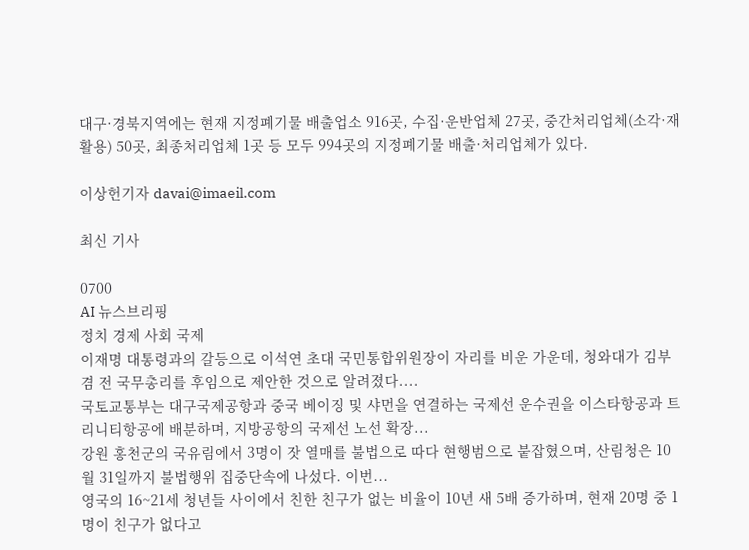대구·경북지역에는 현재 지정폐기물 배출업소 916곳, 수집·운반업체 27곳, 중간처리업체(소각·재활용) 50곳, 최종처리업체 1곳 등 모두 994곳의 지정폐기물 배출·처리업체가 있다.

이상헌기자 davai@imaeil.com

최신 기사

0700
AI 뉴스브리핑
정치 경제 사회 국제
이재명 대통령과의 갈등으로 이석연 초대 국민통합위원장이 자리를 비운 가운데, 청와대가 김부겸 전 국무총리를 후임으로 제안한 것으로 알려졌다....
국토교통부는 대구국제공항과 중국 베이징 및 샤먼을 연결하는 국제선 운수권을 이스타항공과 트리니티항공에 배분하며, 지방공항의 국제선 노선 확장...
강원 홍천군의 국유림에서 3명이 잣 열매를 불법으로 따다 현행범으로 붙잡혔으며, 산림청은 10월 31일까지 불법행위 집중단속에 나섰다. 이번...
영국의 16~21세 청년들 사이에서 친한 친구가 없는 비율이 10년 새 5배 증가하며, 현재 20명 중 1명이 친구가 없다고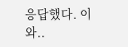응답했다. 이와..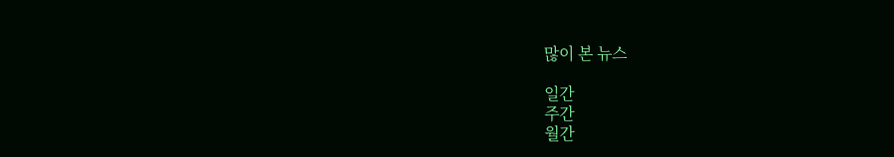많이 본 뉴스

일간
주간
월간